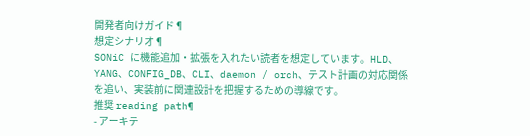開発者向けガイド¶
想定シナリオ¶
SONiC に機能追加・拡張を入れたい読者を想定しています。HLD、YANG、CONFIG_DB、CLI、daemon / orch、テスト計画の対応関係を追い、実装前に関連設計を把握するための導線です。
推奨 reading path¶
- アーキテ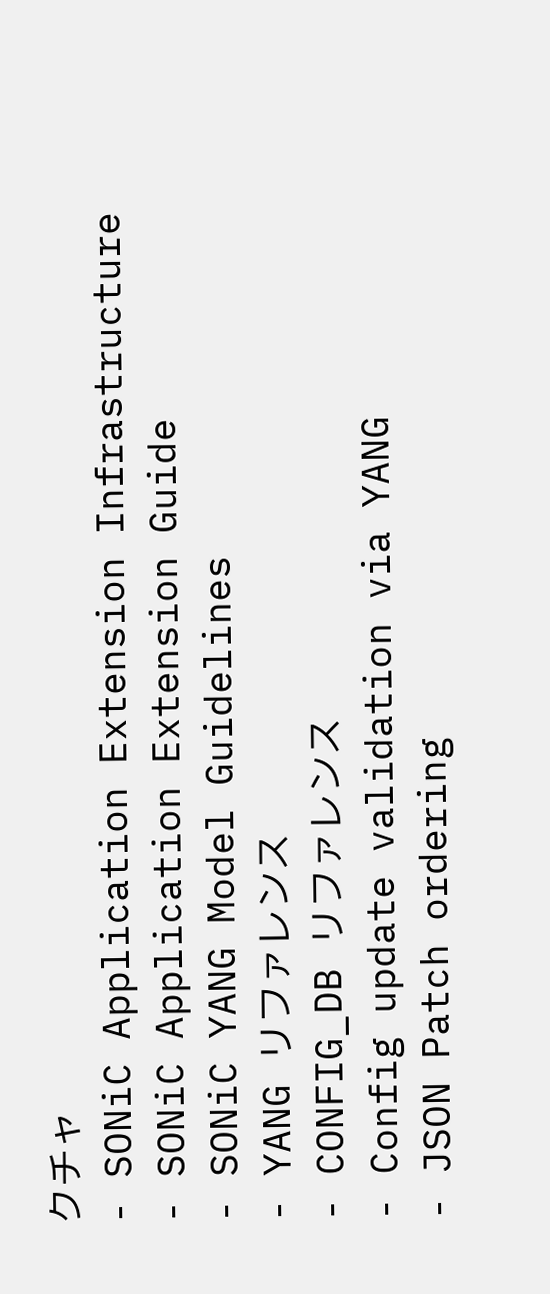クチャ
- SONiC Application Extension Infrastructure
- SONiC Application Extension Guide
- SONiC YANG Model Guidelines
- YANG リファレンス
- CONFIG_DB リファレンス
- Config update validation via YANG
- JSON Patch ordering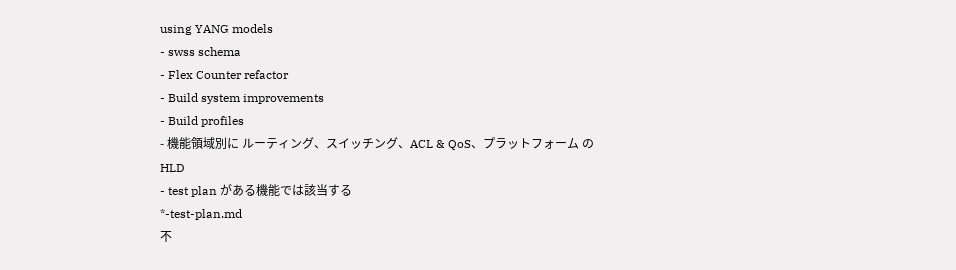using YANG models
- swss schema
- Flex Counter refactor
- Build system improvements
- Build profiles
- 機能領域別に ルーティング、スイッチング、ACL & QoS、プラットフォーム の HLD
- test plan がある機能では該当する
*-test-plan.md
不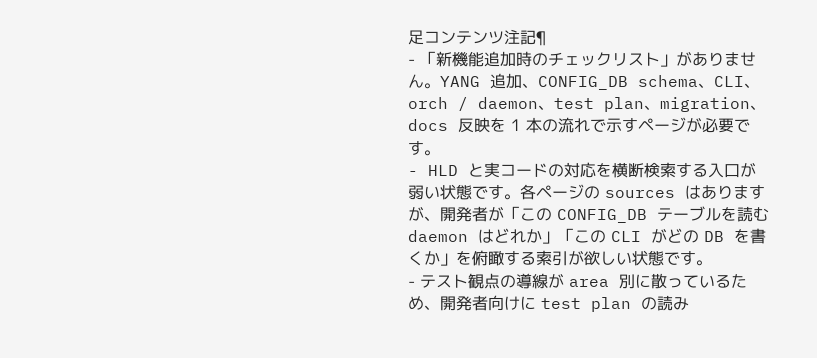足コンテンツ注記¶
- 「新機能追加時のチェックリスト」がありません。YANG 追加、CONFIG_DB schema、CLI、orch / daemon、test plan、migration、docs 反映を 1 本の流れで示すページが必要です。
- HLD と実コードの対応を横断検索する入口が弱い状態です。各ページの sources はありますが、開発者が「この CONFIG_DB テーブルを読む daemon はどれか」「この CLI がどの DB を書くか」を俯瞰する索引が欲しい状態です。
- テスト観点の導線が area 別に散っているため、開発者向けに test plan の読み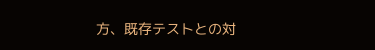方、既存テストとの対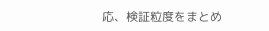応、検証粒度をまとめ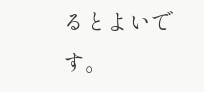るとよいです。